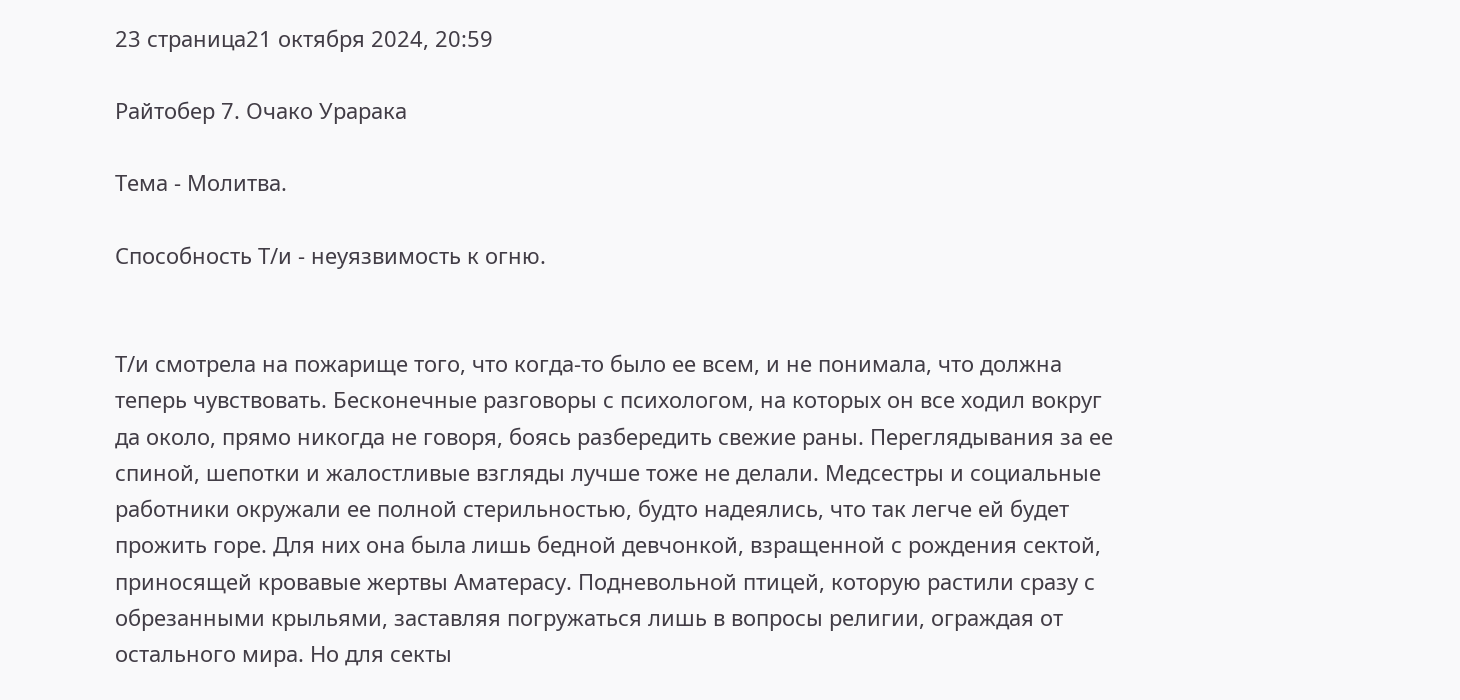23 страница21 октября 2024, 20:59

Райтобер 7. Очако Урарака

Тема - Молитва.

Способность Т/и - неуязвимость к огню.


Т/и смотрела на пожарище того, что когда-то было ее всем, и не понимала, что должна теперь чувствовать. Бесконечные разговоры с психологом, на которых он все ходил вокруг да около, прямо никогда не говоря, боясь разбередить свежие раны. Переглядывания за ее спиной, шепотки и жалостливые взгляды лучше тоже не делали. Медсестры и социальные работники окружали ее полной стерильностью, будто надеялись, что так легче ей будет прожить горе. Для них она была лишь бедной девчонкой, взращенной с рождения сектой, приносящей кровавые жертвы Аматерасу. Подневольной птицей, которую растили сразу с обрезанными крыльями, заставляя погружаться лишь в вопросы религии, ограждая от остального мира. Но для секты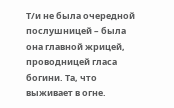Т/и не была очередной послушницей – была она главной жрицей, проводницей гласа богини. Та, что выживает в огне.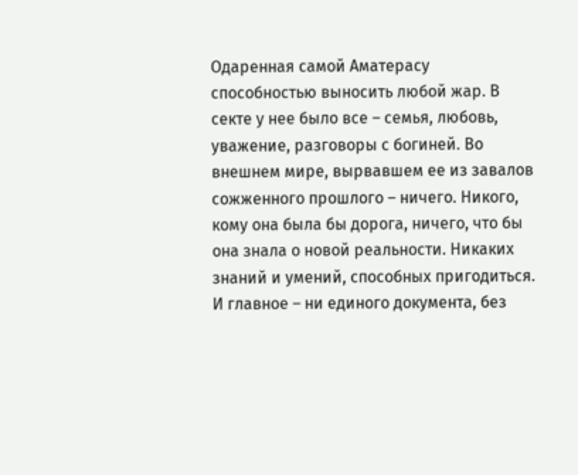Одаренная самой Аматерасу способностью выносить любой жар. В секте у нее было все – семья, любовь, уважение, разговоры с богиней. Во внешнем мире, вырвавшем ее из завалов сожженного прошлого – ничего. Никого, кому она была бы дорога, ничего, что бы она знала о новой реальности. Никаких знаний и умений, способных пригодиться. И главное – ни единого документа, без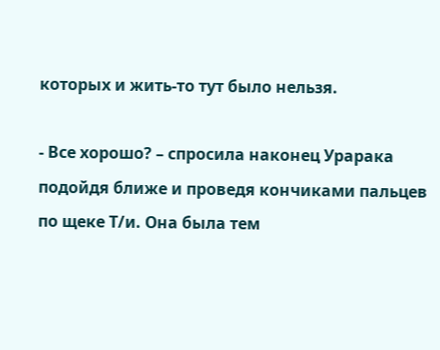которых и жить-то тут было нельзя.

- Все хорошо? – спросила наконец Урарака подойдя ближе и проведя кончиками пальцев по щеке Т/и. Она была тем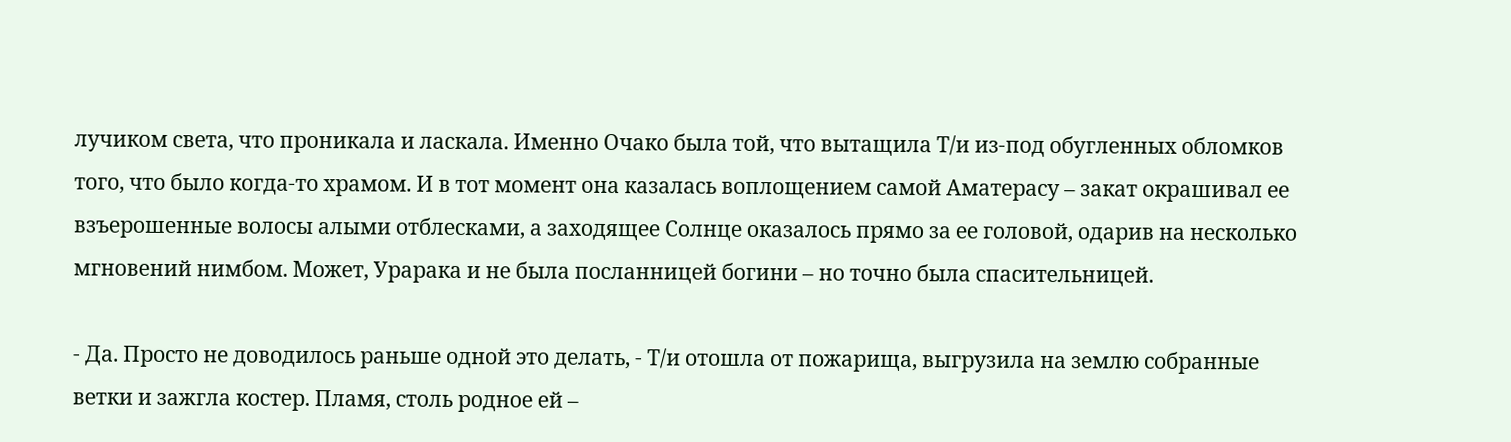лучиком света, что проникала и ласкала. Именно Очако была той, что вытащила Т/и из-под обугленных обломков того, что было когда-то храмом. И в тот момент она казалась воплощением самой Аматерасу – закат окрашивал ее взъерошенные волосы алыми отблесками, а заходящее Солнце оказалось прямо за ее головой, одарив на несколько мгновений нимбом. Может, Урарака и не была посланницей богини – но точно была спасительницей.

- Да. Просто не доводилось раньше одной это делать, - Т/и отошла от пожарища, выгрузила на землю собранные ветки и зажгла костер. Пламя, столь родное ей –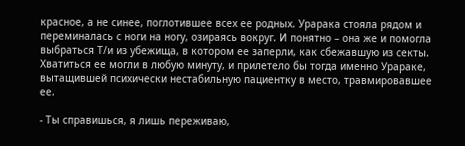красное, а не синее, поглотившее всех ее родных. Урарака стояла рядом и переминалась с ноги на ногу, озираясь вокруг. И понятно – она же и помогла выбраться Т/и из убежища, в котором ее заперли, как сбежавшую из секты. Хватиться ее могли в любую минуту, и прилетело бы тогда именно Урараке, вытащившей психически нестабильную пациентку в место, травмировавшее ее.

- Ты справишься, я лишь переживаю,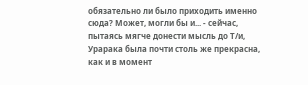обязательно ли было приходить именно сюда? Может, могли бы и... - сейчас, пытаясь мягче донести мысль до Т/и, Урарака была почти столь же прекрасна, как и в момент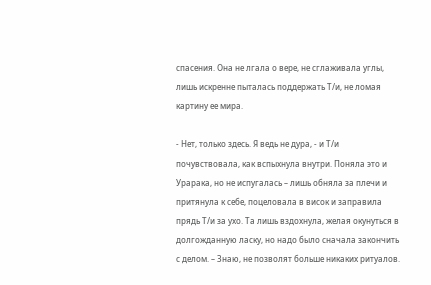спасения. Она не лгала о вере, не сглаживала углы, лишь искренне пыталась поддержать Т/и, не ломая картину ее мира.

- Нет, только здесь. Я ведь не дура, - и Т/и почувствовала, как вспыхнула внутри. Поняла это и Урарака, но не испугалась – лишь обняла за плечи и притянула к себе, поцеловала в висок и заправила прядь Т/и за ухо. Та лишь вздохнула, желая окунуться в долгожданную ласку, но надо было сначала закончить с делом. – Знаю, не позволят больше никаких ритуалов.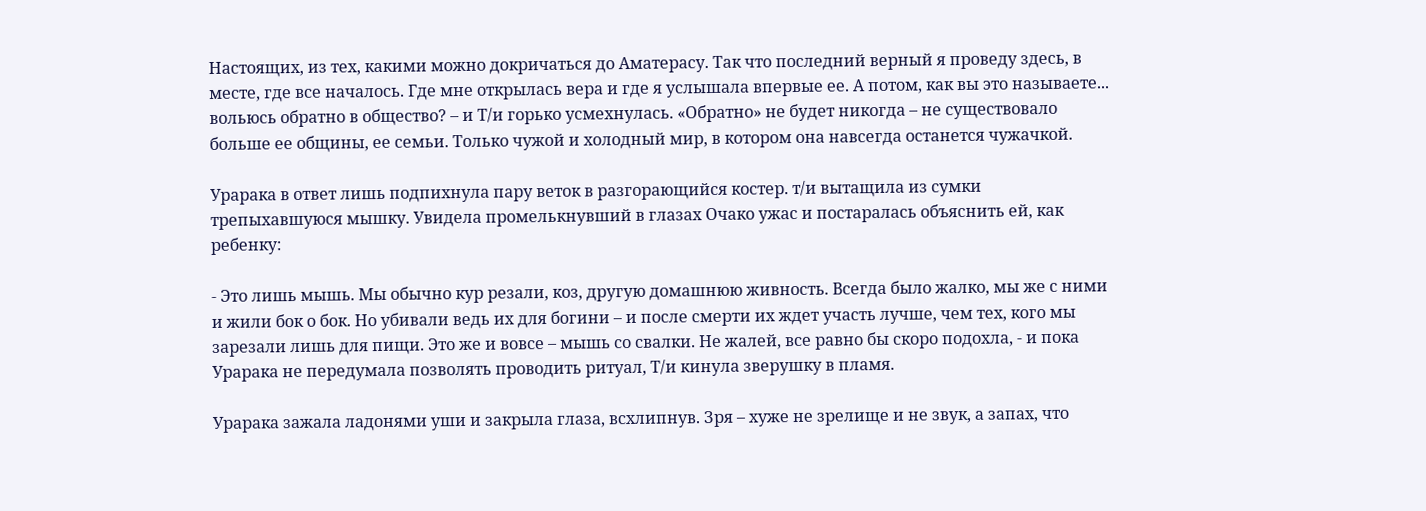Настоящих, из тех, какими можно докричаться до Аматерасу. Так что последний верный я проведу здесь, в месте, где все началось. Где мне открылась вера и где я услышала впервые ее. А потом, как вы это называете... вольюсь обратно в общество? – и Т/и горько усмехнулась. «Обратно» не будет никогда – не существовало больше ее общины, ее семьи. Только чужой и холодный мир, в котором она навсегда останется чужачкой.

Урарака в ответ лишь подпихнула пару веток в разгорающийся костер. т/и вытащила из сумки трепыхавшуюся мышку. Увидела промелькнувший в глазах Очако ужас и постаралась объяснить ей, как ребенку:

- Это лишь мышь. Мы обычно кур резали, коз, другую домашнюю живность. Всегда было жалко, мы же с ними и жили бок о бок. Но убивали ведь их для богини – и после смерти их ждет участь лучше, чем тех, кого мы зарезали лишь для пищи. Это же и вовсе – мышь со свалки. Не жалей, все равно бы скоро подохла, - и пока Урарака не передумала позволять проводить ритуал, Т/и кинула зверушку в пламя.

Урарака зажала ладонями уши и закрыла глаза, всхлипнув. Зря – хуже не зрелище и не звук, а запах, что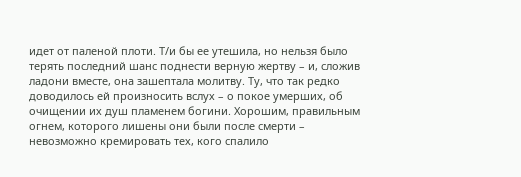идет от паленой плоти. Т/и бы ее утешила, но нельзя было терять последний шанс поднести верную жертву – и, сложив ладони вместе, она зашептала молитву. Ту, что так редко доводилось ей произносить вслух – о покое умерших, об очищении их душ пламенем богини. Хорошим, правильным огнем, которого лишены они были после смерти – невозможно кремировать тех, кого спалило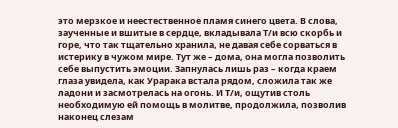это мерзкое и неестественное пламя синего цвета. В слова, заученные и вшитые в сердце, вкладывала Т/и всю скорбь и горе, что так тщательно хранила, не давая себе сорваться в истерику в чужом мире. Тут же – дома, она могла позволить себе выпустить эмоции. Запнулась лишь раз – когда краем глаза увидела, как Урарака встала рядом, сложила так же ладони и засмотрелась на огонь. И Т/и, ощутив столь необходимую ей помощь в молитве, продолжила, позволив наконец слезам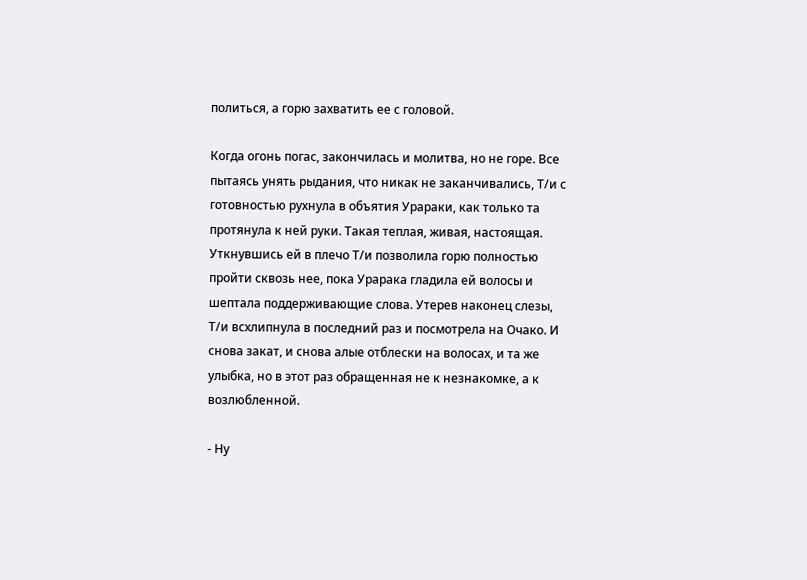политься, а горю захватить ее с головой.

Когда огонь погас, закончилась и молитва, но не горе. Все пытаясь унять рыдания, что никак не заканчивались, Т/и с готовностью рухнула в объятия Урараки, как только та протянула к ней руки. Такая теплая, живая, настоящая. Уткнувшись ей в плечо Т/и позволила горю полностью пройти сквозь нее, пока Урарака гладила ей волосы и шептала поддерживающие слова. Утерев наконец слезы, Т/и всхлипнула в последний раз и посмотрела на Очако. И снова закат, и снова алые отблески на волосах, и та же улыбка, но в этот раз обращенная не к незнакомке, а к возлюбленной.

- Ну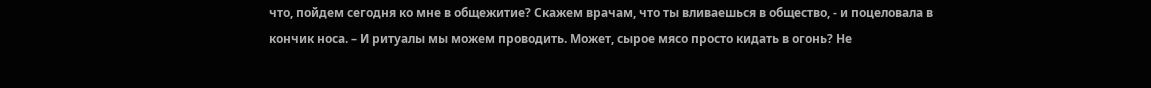что, пойдем сегодня ко мне в общежитие? Скажем врачам, что ты вливаешься в общество, - и поцеловала в кончик носа. – И ритуалы мы можем проводить. Может, сырое мясо просто кидать в огонь? Не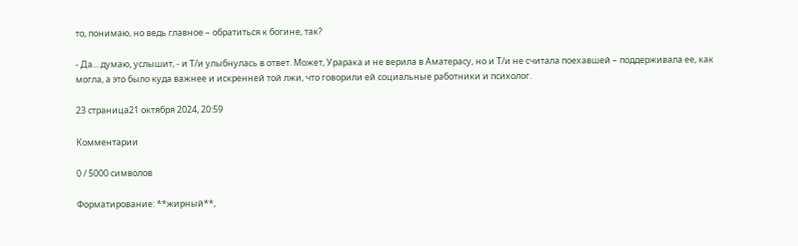то, понимаю, но ведь главное – обратиться к богине, так?

- Да... думаю, услышит, - и Т/и улыбнулась в ответ. Может, Урарака и не верила в Аматерасу, но и Т/и не считала поехавшей – поддерживала ее, как могла, а это было куда важнее и искренней той лжи, что говорили ей социальные работники и психолог.

23 страница21 октября 2024, 20:59

Комментарии

0 / 5000 символов

Форматирование: **жирный**,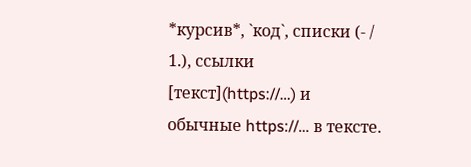*курсив*, `код`, списки (- / 1.), ссылки [текст](https://…) и обычные https://… в тексте.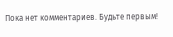Пока нет комментариев. Будьте первым!